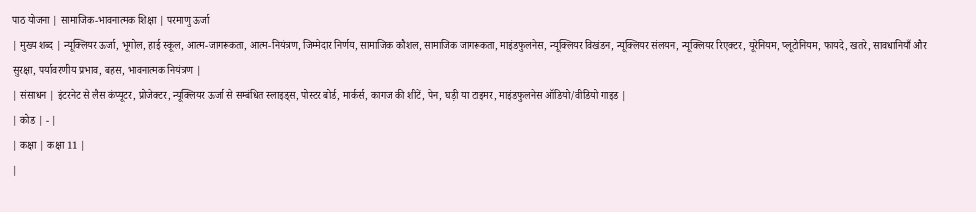पाठ योजना | सामाजिक-भावनात्मक शिक्षा | परमाणु ऊर्जा
| मुख्य शब्द | न्यूक्लियर ऊर्जा, भूगोल, हाई स्कूल, आत्म-जागरूकता, आत्म-नियंत्रण, जिम्मेदार निर्णय, सामाजिक कौशल, सामाजिक जागरूकता, माइंडफुलनेस, न्यूक्लियर विखंडन, न्यूक्लियर संलयन, न्यूक्लियर रिएक्टर, यूरेनियम, प्लूटोनियम, फायदे, खतरे, सावधानियाँ और सुरक्षा, पर्यावरणीय प्रभाव, बहस, भावनात्मक नियंत्रण |
| संसाधन | इंटरनेट से लैस कंप्यूटर, प्रोजेक्टर, न्यूक्लियर ऊर्जा से सम्बंधित स्लाइड्स, पोस्टर बोर्ड, मार्कर्स, कागज की शीटें, पेन, घड़ी या टाइमर, माइंडफुलनेस ऑडियो/वीडियो गाइड |
| कोड | - |
| कक्षा | कक्षा 11 |
|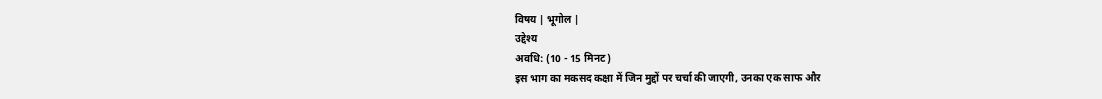विषय | भूगोल |
उद्देश्य
अवधि: (10 - 15 मिनट)
इस भाग का मकसद कक्षा में जिन मुद्दों पर चर्चा की जाएगी, उनका एक साफ और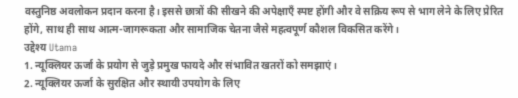वस्तुनिष्ठ अवलोकन प्रदान करना है। इससे छात्रों की सीखने की अपेक्षाएँ स्पष्ट होंगी और वे सक्रिय रूप से भाग लेने के लिए प्रेरित होंगे, साथ ही साथ आत्म-जागरूकता और सामाजिक चेतना जैसे महत्वपूर्ण कौशल विकसित करेंगे।
उद्देश्य Utama
1. न्यूक्लियर ऊर्जा के प्रयोग से जुड़े प्रमुख फायदे और संभावित खतरों को समझाएं।
2. न्यूक्लियर ऊर्जा के सुरक्षित और स्थायी उपयोग के लिए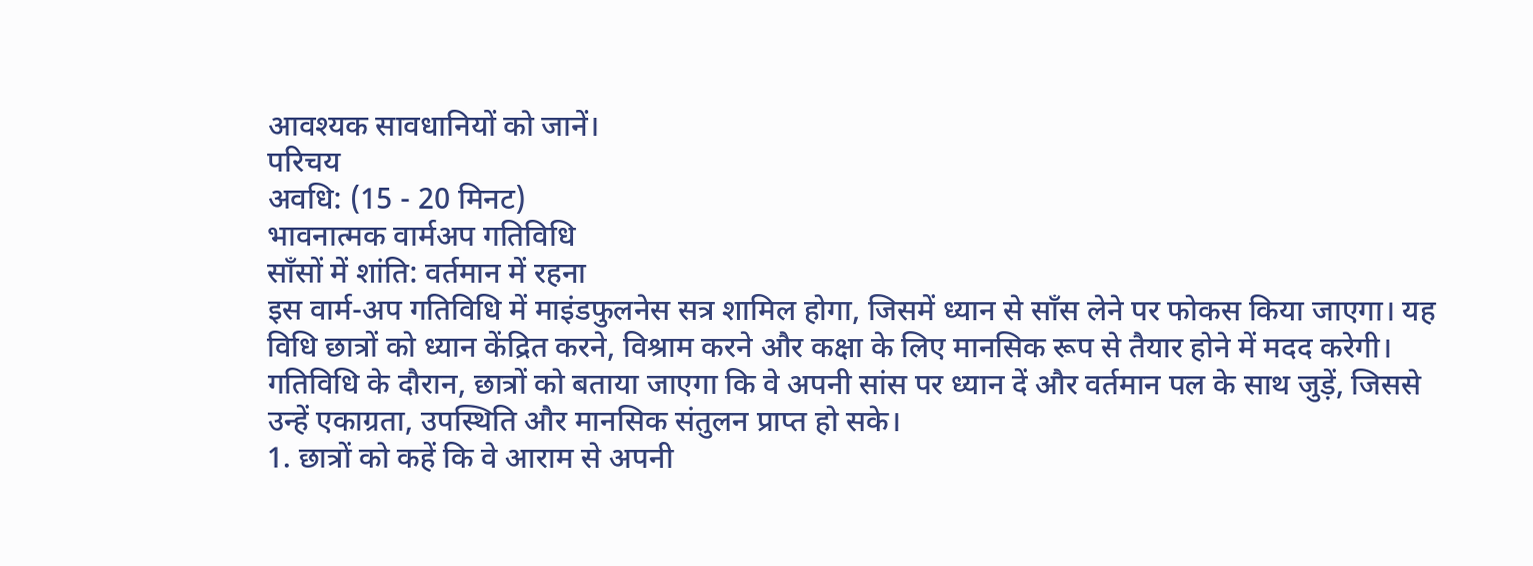आवश्यक सावधानियों को जानें।
परिचय
अवधि: (15 - 20 मिनट)
भावनात्मक वार्मअप गतिविधि
साँसों में शांति: वर्तमान में रहना
इस वार्म-अप गतिविधि में माइंडफुलनेस सत्र शामिल होगा, जिसमें ध्यान से साँस लेने पर फोकस किया जाएगा। यह विधि छात्रों को ध्यान केंद्रित करने, विश्राम करने और कक्षा के लिए मानसिक रूप से तैयार होने में मदद करेगी। गतिविधि के दौरान, छात्रों को बताया जाएगा कि वे अपनी सांस पर ध्यान दें और वर्तमान पल के साथ जुड़ें, जिससे उन्हें एकाग्रता, उपस्थिति और मानसिक संतुलन प्राप्त हो सके।
1. छात्रों को कहें कि वे आराम से अपनी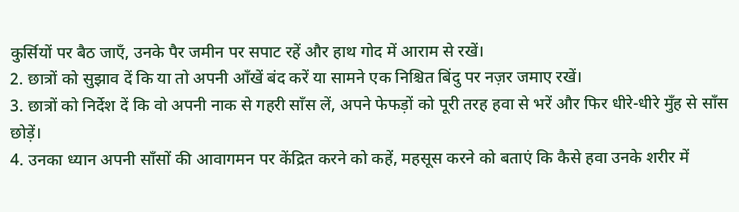कुर्सियों पर बैठ जाएँ, उनके पैर जमीन पर सपाट रहें और हाथ गोद में आराम से रखें।
2. छात्रों को सुझाव दें कि या तो अपनी आँखें बंद करें या सामने एक निश्चित बिंदु पर नज़र जमाए रखें।
3. छात्रों को निर्देश दें कि वो अपनी नाक से गहरी साँस लें, अपने फेफड़ों को पूरी तरह हवा से भरें और फिर धीरे-धीरे मुँह से साँस छोड़ें।
4. उनका ध्यान अपनी साँसों की आवागमन पर केंद्रित करने को कहें, महसूस करने को बताएं कि कैसे हवा उनके शरीर में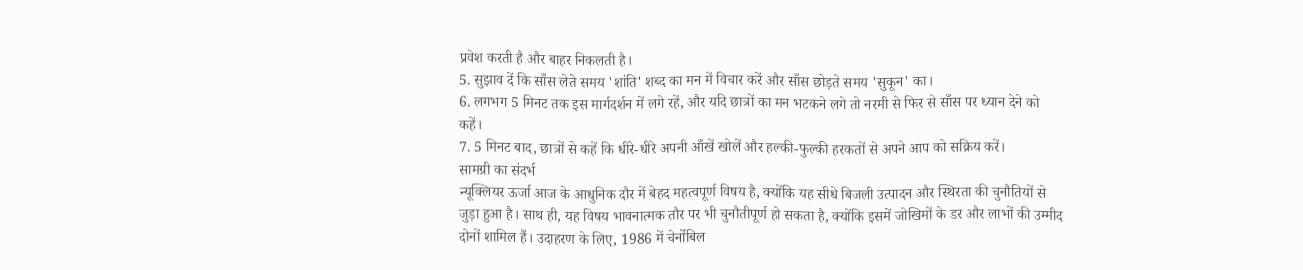प्रवेश करती है और बाहर निकलती है।
5. सुझाव दें कि साँस लेते समय 'शांति' शब्द का मन में विचार करें और साँस छोड़ते समय 'सुकून' का।
6. लगभग 5 मिनट तक इस मार्गदर्शन में लगे रहें, और यदि छात्रों का मन भटकने लगे तो नरमी से फिर से साँस पर ध्यान देने को कहें।
7. 5 मिनट बाद, छात्रों से कहें कि धीरे-धीरे अपनी आँखें खोलें और हल्की-फुल्की हरकतों से अपने आप को सक्रिय करें।
सामग्री का संदर्भ
न्यूक्लियर ऊर्जा आज के आधुनिक दौर में बेहद महत्वपूर्ण विषय है, क्योंकि यह सीधे बिजली उत्पादन और स्थिरता की चुनौतियों से जुड़ा हुआ है। साथ ही, यह विषय भावनात्मक तौर पर भी चुनौतीपूर्ण हो सकता है, क्योंकि इसमें जोखिमों के डर और लाभों की उम्मीद दोनों शामिल हैं। उदाहरण के लिए, 1986 में चेर्नोबिल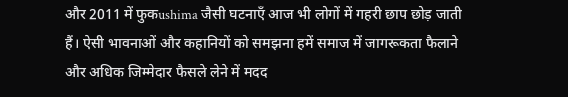और 2011 में फुकushima जैसी घटनाएँ आज भी लोगों में गहरी छाप छोड़ जाती हैं। ऐसी भावनाओं और कहानियों को समझना हमें समाज में जागरूकता फैलाने और अधिक जिम्मेदार फैसले लेने में मदद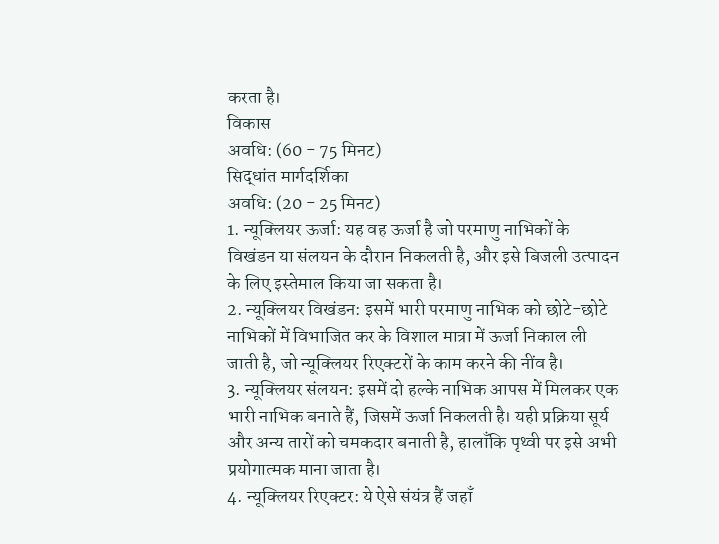करता है।
विकास
अवधि: (60 - 75 मिनट)
सिद्धांत मार्गदर्शिका
अवधि: (20 - 25 मिनट)
1. न्यूक्लियर ऊर्जा: यह वह ऊर्जा है जो परमाणु नाभिकों के विखंडन या संलयन के दौरान निकलती है, और इसे बिजली उत्पादन के लिए इस्तेमाल किया जा सकता है।
2. न्यूक्लियर विखंडन: इसमें भारी परमाणु नाभिक को छोटे-छोटे नाभिकों में विभाजित कर के विशाल मात्रा में ऊर्जा निकाल ली जाती है, जो न्यूक्लियर रिएक्टरों के काम करने की नींव है।
3. न्यूक्लियर संलयन: इसमें दो हल्के नाभिक आपस में मिलकर एक भारी नाभिक बनाते हैं, जिसमें ऊर्जा निकलती है। यही प्रक्रिया सूर्य और अन्य तारों को चमकदार बनाती है, हालाँकि पृथ्वी पर इसे अभी प्रयोगात्मक माना जाता है।
4. न्यूक्लियर रिएक्टर: ये ऐसे संयंत्र हैं जहाँ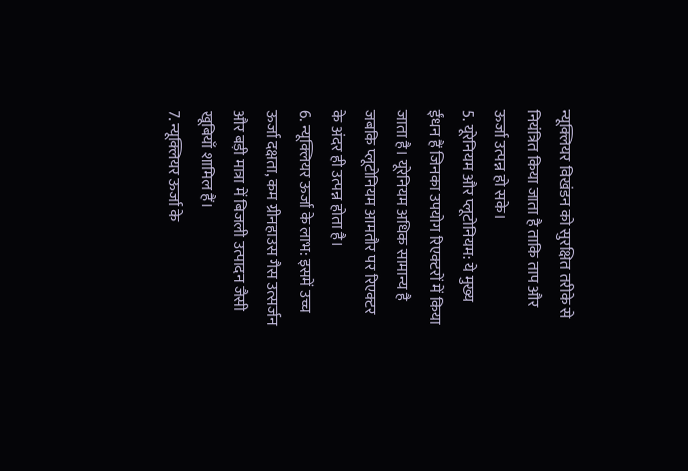न्यूक्लियर विखंडन को सुरक्षित तरीके से नियंत्रित किया जाता है ताकि ताप और ऊर्जा उत्पन्न हो सके।
5. यूरेनियम और प्लूटोनियम: ये मुख्य ईंधन हैं जिनका उपयोग रिएक्टरों में किया जाता है। यूरेनियम अधिक सामान्य है जबकि प्लूटोनियम आमतौर पर रिएक्टर के अंदर ही उत्पन्न होता है।
6. न्यूक्लियर ऊर्जा के लाभ: इसमें उच्च ऊर्जा दक्षता, कम ग्रीनहाउस गैस उत्सर्जन और बड़ी मात्रा में बिजली उत्पादन जैसी खूबियाँ शामिल हैं।
7. न्यूक्लियर ऊर्जा के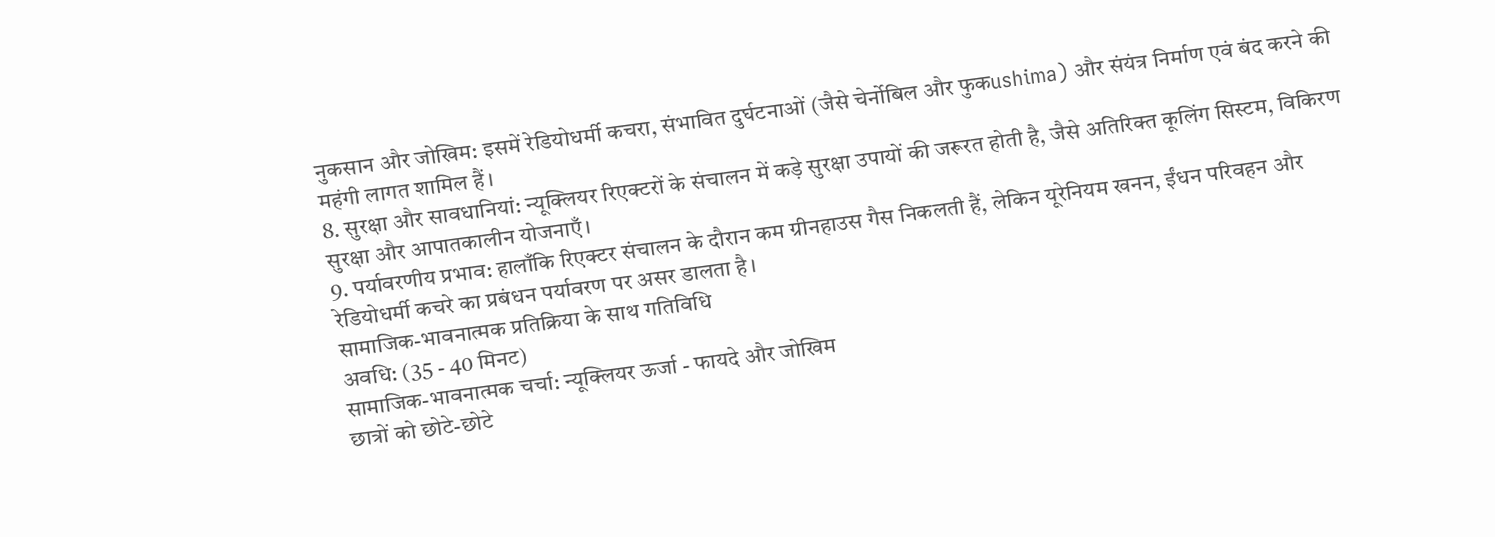नुकसान और जोखिम: इसमें रेडियोधर्मी कचरा, संभावित दुर्घटनाओं (जैसे चेर्नोबिल और फुकushima) और संयंत्र निर्माण एवं बंद करने की महंगी लागत शामिल हैं।
8. सुरक्षा और सावधानियां: न्यूक्लियर रिएक्टरों के संचालन में कड़े सुरक्षा उपायों की जरूरत होती है, जैसे अतिरिक्त कूलिंग सिस्टम, विकिरण सुरक्षा और आपातकालीन योजनाएँ।
9. पर्यावरणीय प्रभाव: हालाँकि रिएक्टर संचालन के दौरान कम ग्रीनहाउस गैस निकलती हैं, लेकिन यूरेनियम खनन, ईंधन परिवहन और रेडियोधर्मी कचरे का प्रबंधन पर्यावरण पर असर डालता है।
सामाजिक-भावनात्मक प्रतिक्रिया के साथ गतिविधि
अवधि: (35 - 40 मिनट)
सामाजिक-भावनात्मक चर्चा: न्यूक्लियर ऊर्जा - फायदे और जोखिम
छात्रों को छोटे-छोटे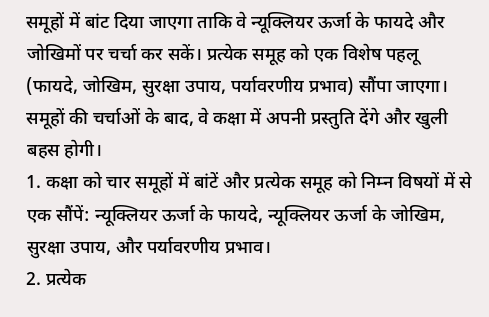समूहों में बांट दिया जाएगा ताकि वे न्यूक्लियर ऊर्जा के फायदे और जोखिमों पर चर्चा कर सकें। प्रत्येक समूह को एक विशेष पहलू (फायदे, जोखिम, सुरक्षा उपाय, पर्यावरणीय प्रभाव) सौंपा जाएगा। समूहों की चर्चाओं के बाद, वे कक्षा में अपनी प्रस्तुति देंगे और खुली बहस होगी।
1. कक्षा को चार समूहों में बांटें और प्रत्येक समूह को निम्न विषयों में से एक सौंपें: न्यूक्लियर ऊर्जा के फायदे, न्यूक्लियर ऊर्जा के जोखिम, सुरक्षा उपाय, और पर्यावरणीय प्रभाव।
2. प्रत्येक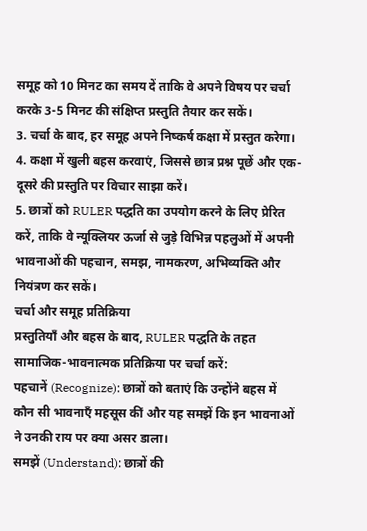समूह को 10 मिनट का समय दें ताकि वे अपने विषय पर चर्चा करके 3-5 मिनट की संक्षिप्त प्रस्तुति तैयार कर सकें।
3. चर्चा के बाद, हर समूह अपने निष्कर्ष कक्षा में प्रस्तुत करेगा।
4. कक्षा में खुली बहस करवाएं, जिससे छात्र प्रश्न पूछें और एक-दूसरे की प्रस्तुति पर विचार साझा करें।
5. छात्रों को RULER पद्धति का उपयोग करने के लिए प्रेरित करें, ताकि वे न्यूक्लियर ऊर्जा से जुड़े विभिन्न पहलुओं में अपनी भावनाओं की पहचान, समझ, नामकरण, अभिव्यक्ति और नियंत्रण कर सकें।
चर्चा और समूह प्रतिक्रिया
प्रस्तुतियाँ और बहस के बाद, RULER पद्धति के तहत सामाजिक-भावनात्मक प्रतिक्रिया पर चर्चा करें:
पहचानें (Recognize): छात्रों को बताएं कि उन्होंने बहस में कौन सी भावनाएँ महसूस कीं और यह समझें कि इन भावनाओं ने उनकी राय पर क्या असर डाला।
समझें (Understand): छात्रों की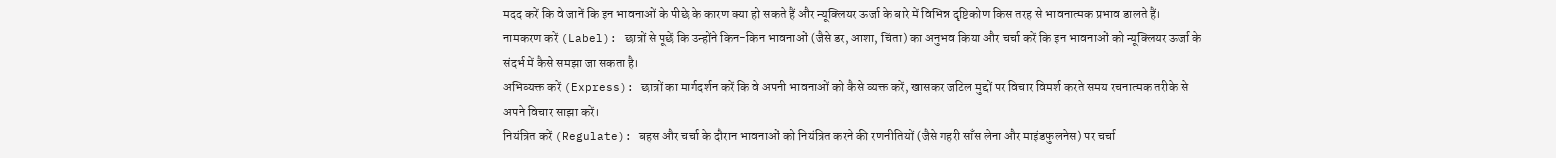मदद करें कि वे जानें कि इन भावनाओं के पीछे के कारण क्या हो सकते हैं और न्यूक्लियर ऊर्जा के बारे में विभिन्न दृष्टिकोण किस तरह से भावनात्मक प्रभाव डालते हैं।
नामकरण करें (Label): छात्रों से पूछें कि उन्होंने किन-किन भावनाओं (जैसे डर, आशा, चिंता) का अनुभव किया और चर्चा करें कि इन भावनाओं को न्यूक्लियर ऊर्जा के संदर्भ में कैसे समझा जा सकता है।
अभिव्यक्त करें (Express): छात्रों का मार्गदर्शन करें कि वे अपनी भावनाओं को कैसे व्यक्त करें, खासकर जटिल मुद्दों पर विचार विमर्श करते समय रचनात्मक तरीके से अपने विचार साझा करें।
नियंत्रित करें (Regulate): बहस और चर्चा के दौरान भावनाओं को नियंत्रित करने की रणनीतियों (जैसे गहरी साँस लेना और माइंडफुलनेस) पर चर्चा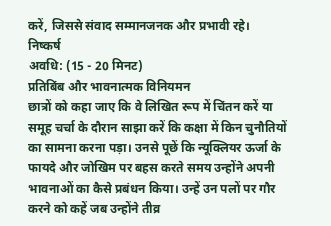करें, जिससे संवाद सम्मानजनक और प्रभावी रहे।
निष्कर्ष
अवधि: (15 - 20 मिनट)
प्रतिबिंब और भावनात्मक विनियमन
छात्रों को कहा जाए कि वे लिखित रूप में चिंतन करें या समूह चर्चा के दौरान साझा करें कि कक्षा में किन चुनौतियों का सामना करना पड़ा। उनसे पूछें कि न्यूक्लियर ऊर्जा के फायदे और जोखिम पर बहस करते समय उन्होंने अपनी भावनाओं का कैसे प्रबंधन किया। उन्हें उन पलों पर गौर करने को कहें जब उन्होंने तीव्र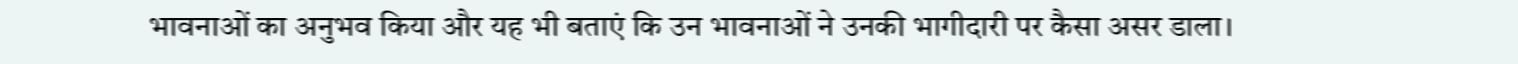भावनाओं का अनुभव किया और यह भी बताएं कि उन भावनाओं ने उनकी भागीदारी पर कैसा असर डाला।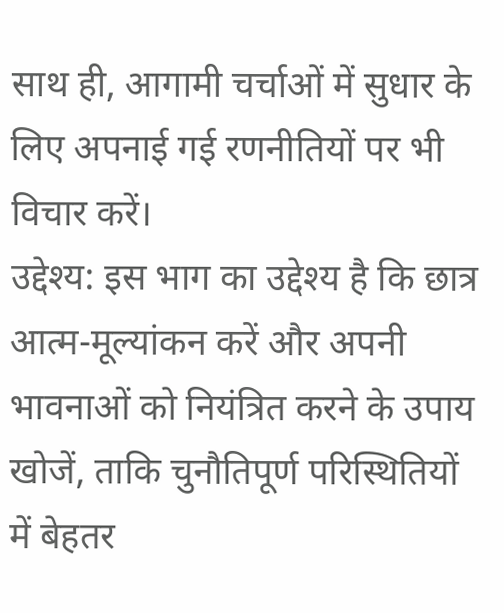साथ ही, आगामी चर्चाओं में सुधार के लिए अपनाई गई रणनीतियों पर भी विचार करें।
उद्देश्य: इस भाग का उद्देश्य है कि छात्र आत्म-मूल्यांकन करें और अपनी भावनाओं को नियंत्रित करने के उपाय खोजें, ताकि चुनौतिपूर्ण परिस्थितियों में बेहतर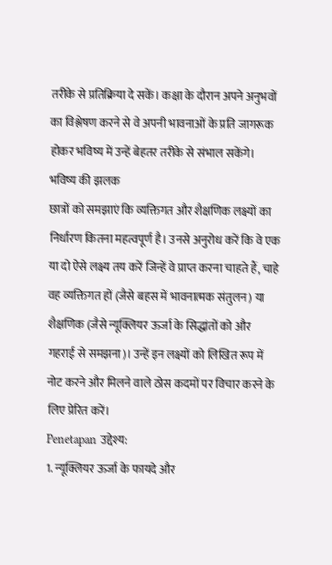तरीके से प्रतिक्रिया दे सकें। कक्षा के दौरान अपने अनुभवों का विश्लेषण करने से वे अपनी भावनाओं के प्रति जागरूक होकर भविष्य में उन्हें बेहतर तरीके से संभाल सकेंगे।
भविष्य की झलक
छात्रों को समझाएं कि व्यक्तिगत और शैक्षणिक लक्ष्यों का निर्धारण कितना महत्वपूर्ण है। उनसे अनुरोध करें कि वे एक या दो ऐसे लक्ष्य तय करें जिन्हें वे प्राप्त करना चाहते हैं, चाहे वह व्यक्तिगत हों (जैसे बहस में भावनात्मक संतुलन) या शैक्षणिक (जैसे न्यूक्लियर ऊर्जा के सिद्धांतों को और गहराई से समझना)। उन्हें इन लक्ष्यों को लिखित रूप में नोट करने और मिलने वाले ठोस कदमों पर विचार करने के लिए प्रेरित करें।
Penetapan उद्देश्य:
1. न्यूक्लियर ऊर्जा के फायदे और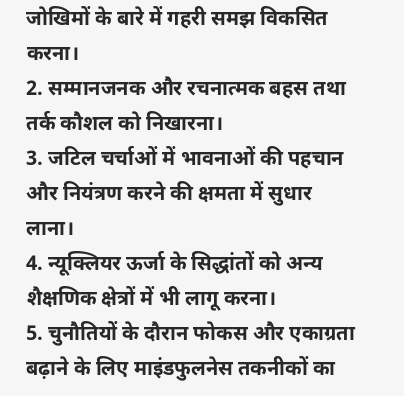जोखिमों के बारे में गहरी समझ विकसित करना।
2. सम्मानजनक और रचनात्मक बहस तथा तर्क कौशल को निखारना।
3. जटिल चर्चाओं में भावनाओं की पहचान और नियंत्रण करने की क्षमता में सुधार लाना।
4. न्यूक्लियर ऊर्जा के सिद्धांतों को अन्य शैक्षणिक क्षेत्रों में भी लागू करना।
5. चुनौतियों के दौरान फोकस और एकाग्रता बढ़ाने के लिए माइंडफुलनेस तकनीकों का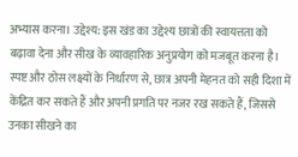अभ्यास करना। उद्देश्य: इस खंड का उद्देश्य छात्रों की स्वायत्तता को बढ़ावा देना और सीख के व्यावहारिक अनुप्रयोग को मजबूत करना है। स्पष्ट और ठोस लक्ष्यों के निर्धारण से, छात्र अपनी मेहनत को सही दिशा में केंद्रित कर सकते हैं और अपनी प्रगति पर नजर रख सकते हैं, जिससे उनका सीखने का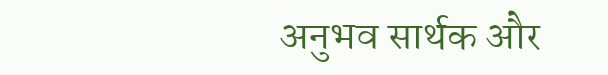अनुभव सार्थक और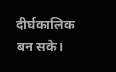दीर्घकालिक बन सके।